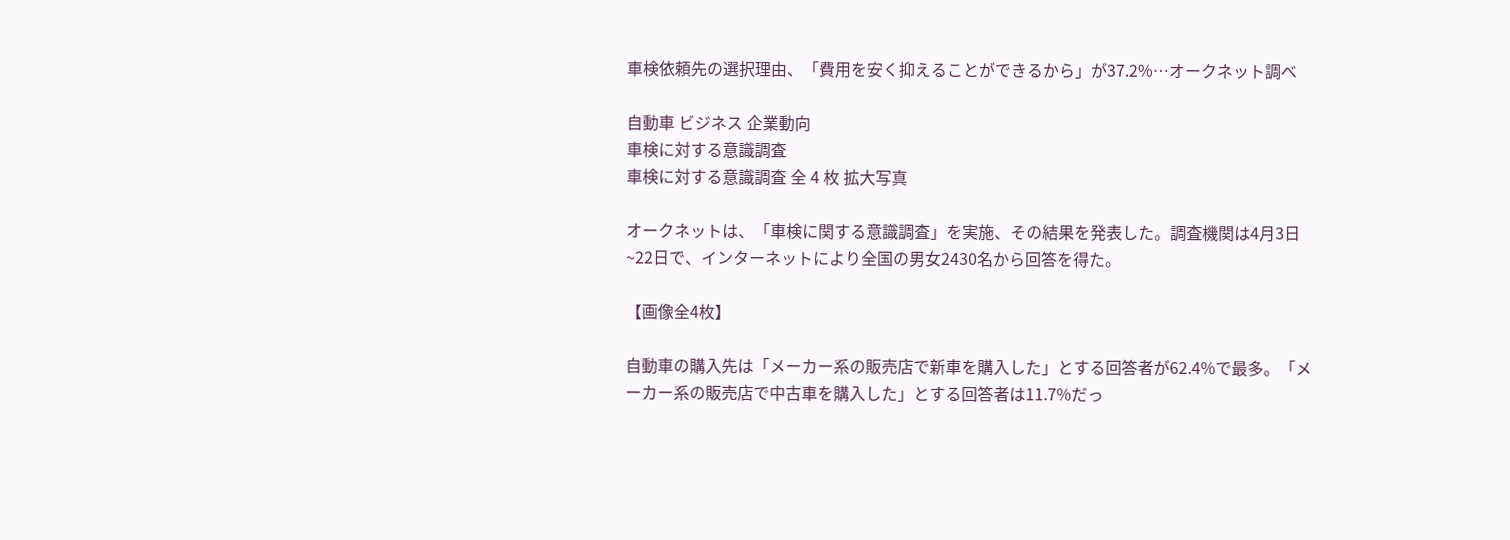車検依頼先の選択理由、「費用を安く抑えることができるから」が37.2%…オークネット調べ

自動車 ビジネス 企業動向
車検に対する意識調査
車検に対する意識調査 全 4 枚 拡大写真

オークネットは、「車検に関する意識調査」を実施、その結果を発表した。調査機関は4月3日~22日で、インターネットにより全国の男女2430名から回答を得た。

【画像全4枚】

自動車の購入先は「メーカー系の販売店で新車を購入した」とする回答者が62.4%で最多。「メーカー系の販売店で中古車を購入した」とする回答者は11.7%だっ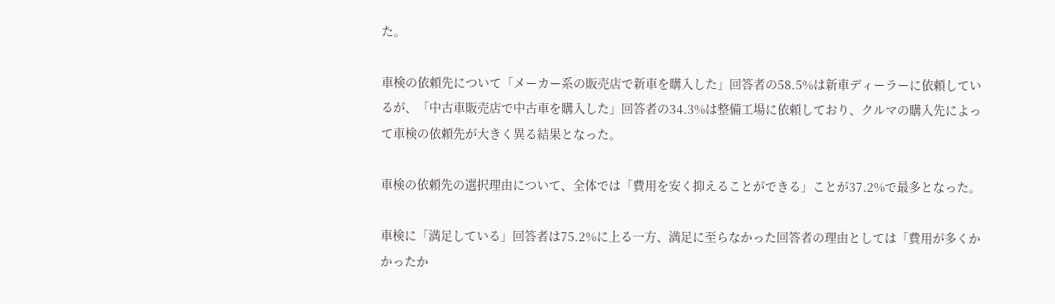た。

車検の依頼先について「メーカー系の販売店で新車を購入した」回答者の58.5%は新車ディーラーに依頼しているが、「中古車販売店で中古車を購入した」回答者の34.3%は整備工場に依頼しており、クルマの購入先によって車検の依頼先が大きく異る結果となった。

車検の依頼先の選択理由について、全体では「費用を安く抑えることができる」ことが37.2%で最多となった。

車検に「満足している」回答者は75.2%に上る一方、満足に至らなかった回答者の理由としては「費用が多くかかったか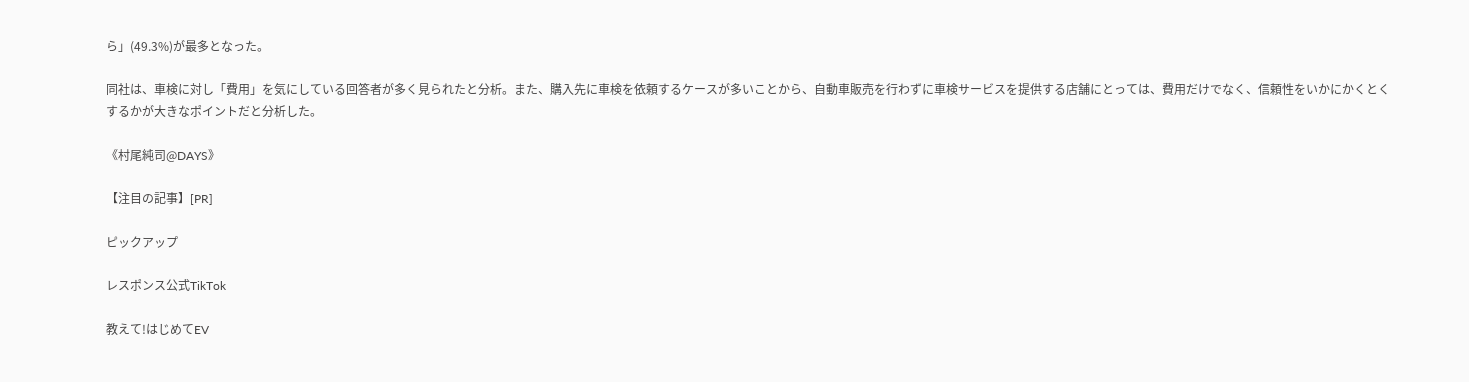ら」(49.3%)が最多となった。

同社は、車検に対し「費用」を気にしている回答者が多く見られたと分析。また、購入先に車検を依頼するケースが多いことから、自動車販売を行わずに車検サービスを提供する店舗にとっては、費用だけでなく、信頼性をいかにかくとくするかが大きなポイントだと分析した。

《村尾純司@DAYS》

【注目の記事】[PR]

ピックアップ

レスポンス公式TikTok

教えて!はじめてEV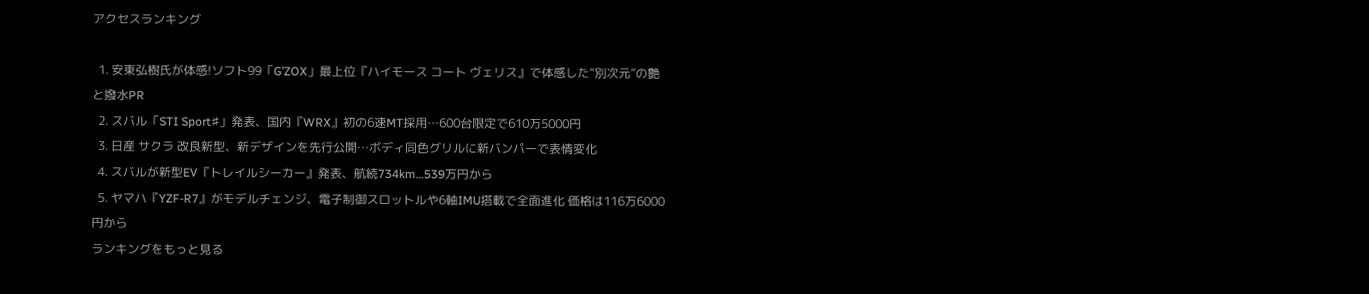アクセスランキング

  1. 安東弘樹氏が体感!ソフト99「G’ZOX」最上位『ハイモース コート ヴェリス』で体感した“別次元”の艶と撥水PR
  2. スバル「STI Sport♯」発表、国内『WRX』初の6速MT採用…600台限定で610万5000円
  3. 日産 サクラ 改良新型、新デザインを先行公開…ボディ同色グリルに新バンパーで表情変化
  4. スバルが新型EV『トレイルシーカー』発表、航続734km…539万円から
  5. ヤマハ『YZF-R7』がモデルチェンジ、電子制御スロットルや6軸IMU搭載で全面進化 価格は116万6000円から
ランキングをもっと見る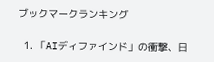ブックマークランキング

  1. 「AIディファインド」の衝撃、日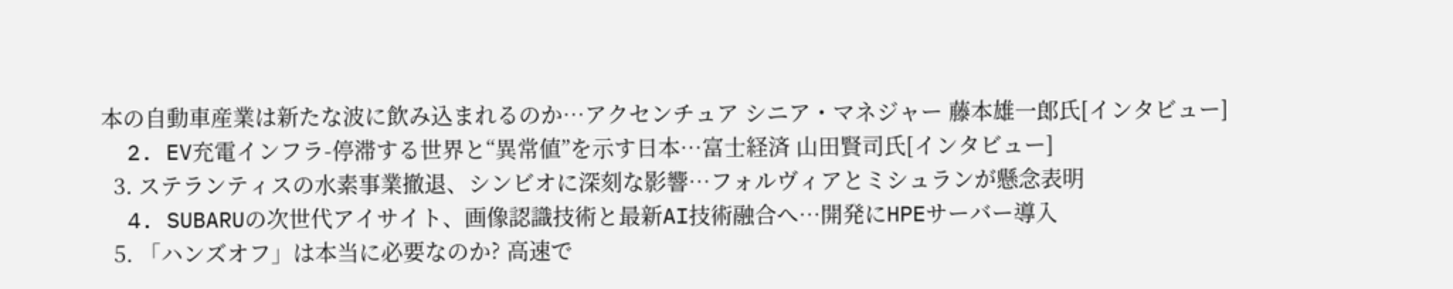本の自動車産業は新たな波に飲み込まれるのか…アクセンチュア シニア・マネジャー 藤本雄一郎氏[インタビュー]
  2. EV充電インフラ-停滞する世界と“異常値”を示す日本…富士経済 山田賢司氏[インタビュー]
  3. ステランティスの水素事業撤退、シンビオに深刻な影響…フォルヴィアとミシュランが懸念表明
  4. SUBARUの次世代アイサイト、画像認識技術と最新AI技術融合へ…開発にHPEサーバー導入
  5. 「ハンズオフ」は本当に必要なのか? 高速で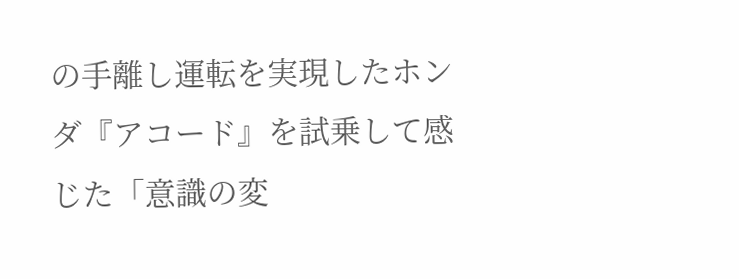の手離し運転を実現したホンダ『アコード』を試乗して感じた「意識の変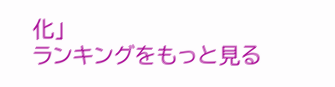化」
ランキングをもっと見る